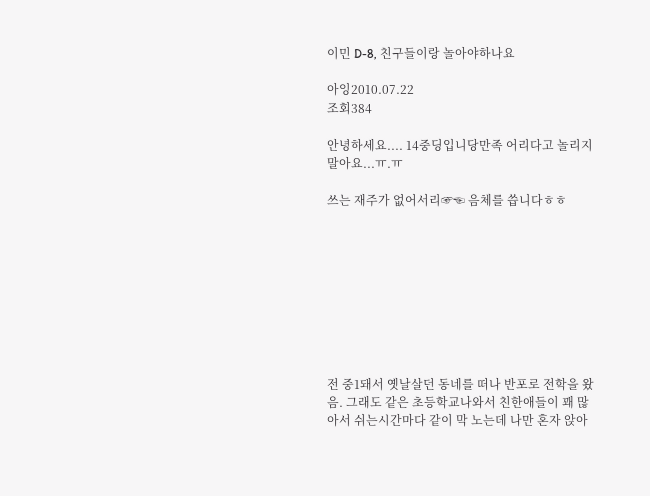이민 D-8, 친구들이랑 놀아야하나요

아잉2010.07.22
조회384

안녕하세요.... 14중딩입니당만족 어리다고 놀리지말아요...ㅠ.ㅠ

쓰는 재주가 없어서리☞☜ 음체를 씁니다ㅎㅎ









전 중1돼서 옛날살던 동네를 떠나 반포로 전학을 왔음. 그래도 같은 초등학교나와서 친한애들이 꽤 많아서 쉬는시간마다 같이 막 노는데 나만 혼자 앉아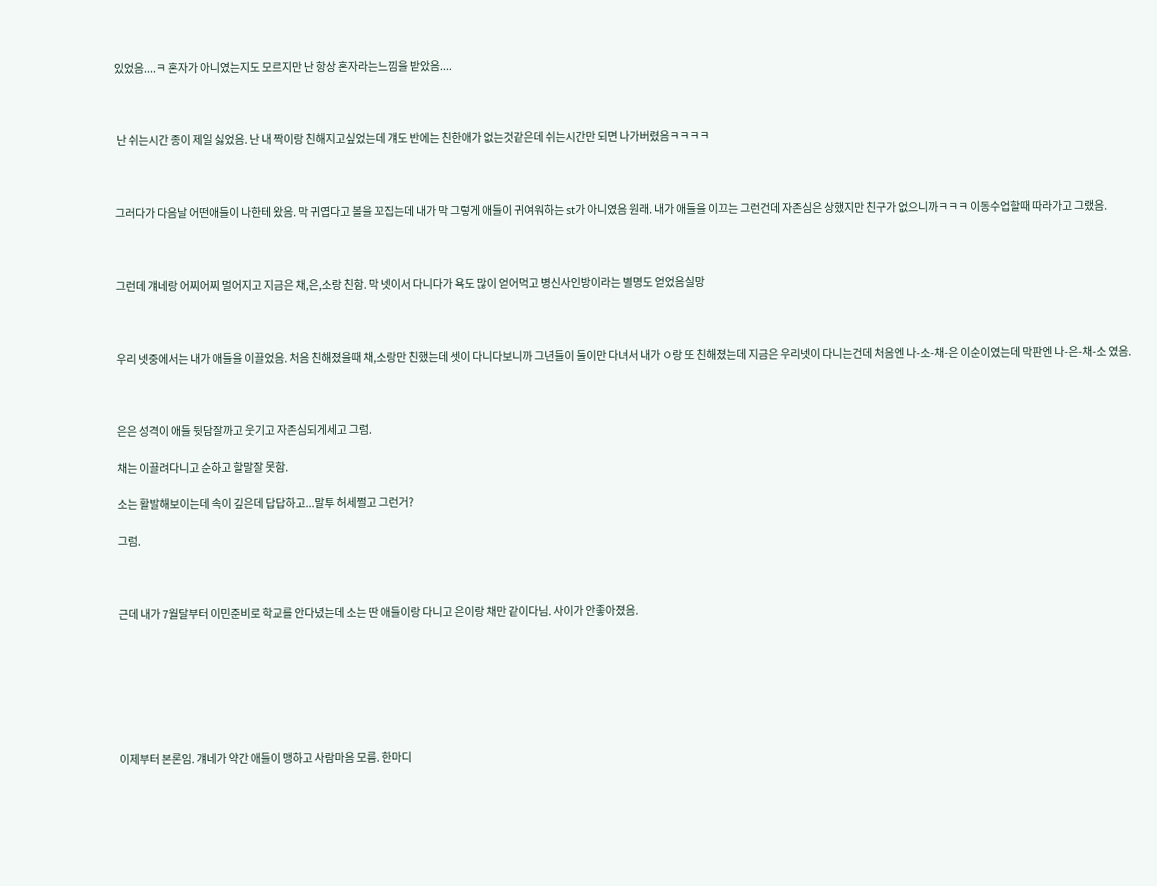있었음....ㅋ 혼자가 아니였는지도 모르지만 난 항상 혼자라는느낌을 받았음....



 난 쉬는시간 종이 제일 싫었음. 난 내 짝이랑 친해지고싶었는데 걔도 반에는 친한애가 없는것같은데 쉬는시간만 되면 나가버렸음ㅋㅋㅋㅋ



그러다가 다음날 어떤애들이 나한테 왔음. 막 귀엽다고 볼을 꼬집는데 내가 막 그렇게 애들이 귀여워하는 st가 아니였음 원래. 내가 애들을 이끄는 그런건데 자존심은 상했지만 친구가 없으니까ㅋㅋㅋ 이동수업할때 따라가고 그랬음.



그런데 걔네랑 어찌어찌 멀어지고 지금은 채,은,소랑 친함. 막 넷이서 다니다가 욕도 많이 얻어먹고 병신사인방이라는 별명도 얻었음실망



우리 넷중에서는 내가 애들을 이끌었음. 처음 친해졌을때 채,소랑만 친했는데 셋이 다니다보니까 그년들이 둘이만 다녀서 내가 ㅇ랑 또 친해졌는데 지금은 우리넷이 다니는건데 처음엔 나-소-채-은 이순이였는데 막판엔 나-은-채-소 였음.



은은 성격이 애들 뒷담잘까고 웃기고 자존심되게세고 그럼.

채는 이끌려다니고 순하고 할말잘 못함.

소는 활발해보이는데 속이 깊은데 답답하고...말투 허세쩔고 그런거?

그럼.



근데 내가 7월달부터 이민준비로 학교를 안다녔는데 소는 딴 애들이랑 다니고 은이랑 채만 같이다님. 사이가 안좋아졌음.







이제부터 본론임. 걔네가 약간 애들이 맹하고 사람마음 모름. 한마디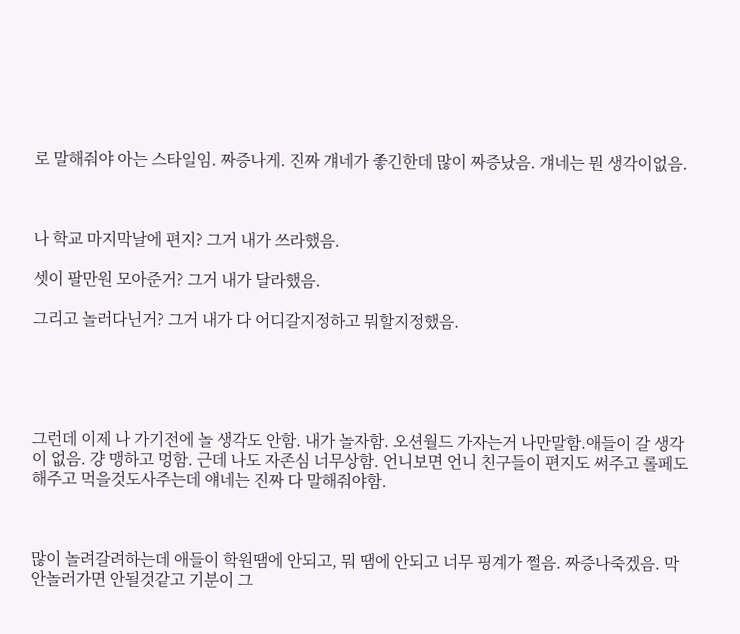로 말해줘야 아는 스타일임. 짜증나게. 진짜 걔네가 좋긴한데 많이 짜증났음. 걔네는 뭔 생각이없음.



나 학교 마지막날에 편지? 그거 내가 쓰라했음.

셋이 팔만원 모아준거? 그거 내가 달라했음.

그리고 놀러다닌거? 그거 내가 다 어디갈지정하고 뭐할지정했음.





그런데 이제 나 가기전에 놀 생각도 안함. 내가 놀자함. 오션월드 가자는거 나만말함.애들이 갈 생각이 없음. 걍 맹하고 멍함. 근데 나도 자존심 너무상함. 언니보면 언니 친구들이 편지도 써주고 롤페도 해주고 먹을것도사주는데 얘네는 진짜 다 말해줘야함.



많이 놀려갈려하는데 애들이 학원땜에 안되고, 뭐 땜에 안되고 너무 핑계가 쩔음. 짜증나죽겠음. 막 안놀러가면 안될것같고 기분이 그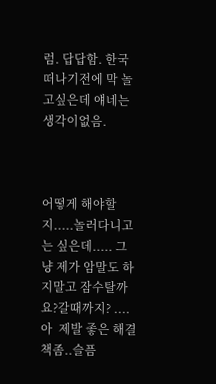럼. 답답함. 한국 떠나기전에 막 놀고싶은데 얘네는 생각이없음.



어떻게 해야할지.....놀러다니고는 싶은데..... 그냥 제가 암말도 하지말고 잠수탈까요?갈때까지? ....아  제발 좋은 해결책좀..슬픔